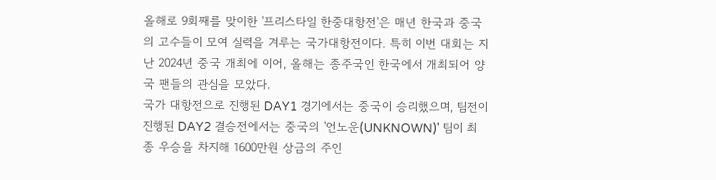올해로 9회째를 맞이한 '프리스타일 한중대항전'은 매년 한국과 중국의 고수들이 모여 실력을 겨루는 국가대항전이다. 특히 이번 대회는 지난 2024년 중국 개최에 이어, 올해는 종주국인 한국에서 개최되어 양국 팬들의 관심을 모았다.
국가 대항전으로 진행된 DAY1 경기에서는 중국이 승리했으며, 팀전이 진행된 DAY2 결승전에서는 중국의 '언노운(UNKNOWN)' 팀이 최종 우승을 차지해 1600만원 상금의 주인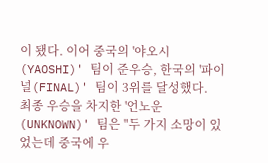이 됐다. 이어 중국의 '야오시(YAOSHI)' 팀이 준우승, 한국의 '파이널(FINAL)' 팀이 3위를 달성했다.
최종 우승을 차지한 '언노운(UNKNOWN)' 팀은 "두 가지 소망이 있었는데 중국에 우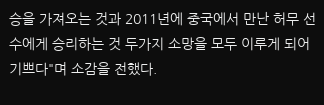승을 가져오는 것과 2011년에 중국에서 만난 허무 선수에게 승리하는 것 두가지 소망을 모두 이루게 되어 기쁘다"며 소감을 전했다.